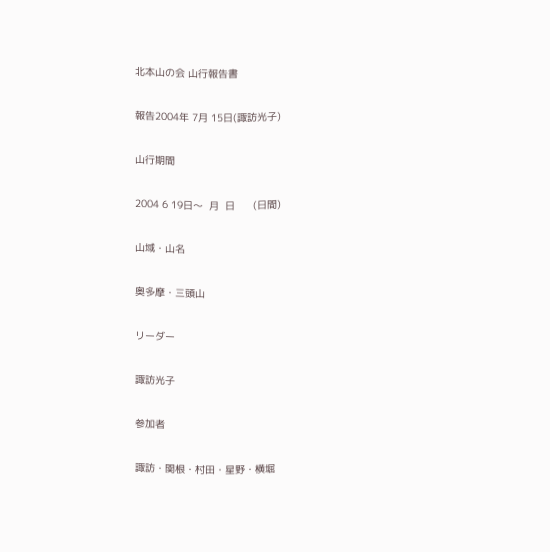北本山の会 山行報告書

報告2004年 7月 15日(諏訪光子)

山行期間

2004 6 19日〜  月  日      (日間)

山域・山名

奥多摩・三頭山

リーダー

諏訪光子

参加者

諏訪・関根・村田・星野・横堀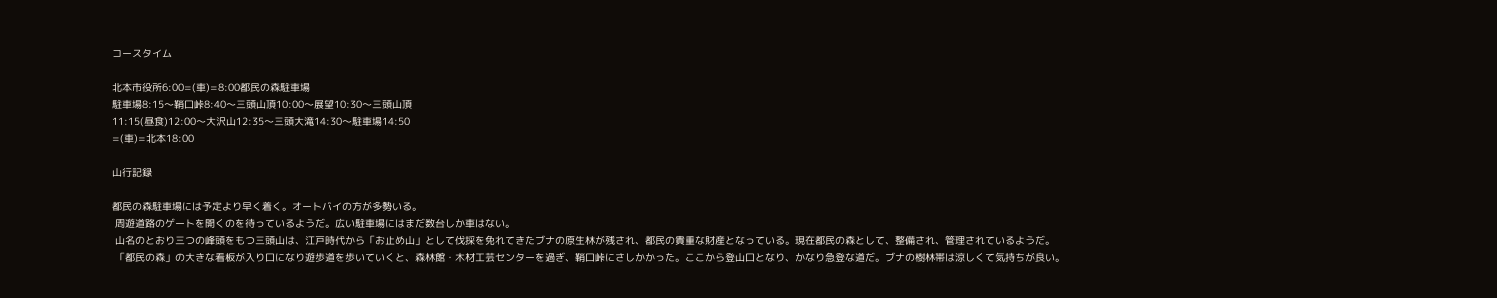コースタイム

北本市役所6:00=(車)=8:00都民の森駐車場
駐車場8:15〜鞘口峠8:40〜三頭山頂10:00〜展望10:30〜三頭山頂
11:15(昼食)12:00〜大沢山12:35〜三頭大滝14:30〜駐車場14:50
=(車)=北本18:00

山行記録

都民の森駐車場には予定より早く着く。オートバイの方が多勢いる。
 周遊道路のゲートを開くのを待っているようだ。広い駐車場にはまだ数台しか車はない。
 山名のとおり三つの峰頭をもつ三頭山は、江戸時代から「お止め山」として伐採を免れてきたブナの原生林が残され、都民の貴重な財産となっている。現在都民の森として、整備され、管理されているようだ。
 「都民の森」の大きな看板が入り口になり遊歩道を歩いていくと、森林館・木材工芸センターを過ぎ、鞘口峠にさしかかった。ここから登山口となり、かなり急登な道だ。ブナの樹林帯は涼しくて気持ちが良い。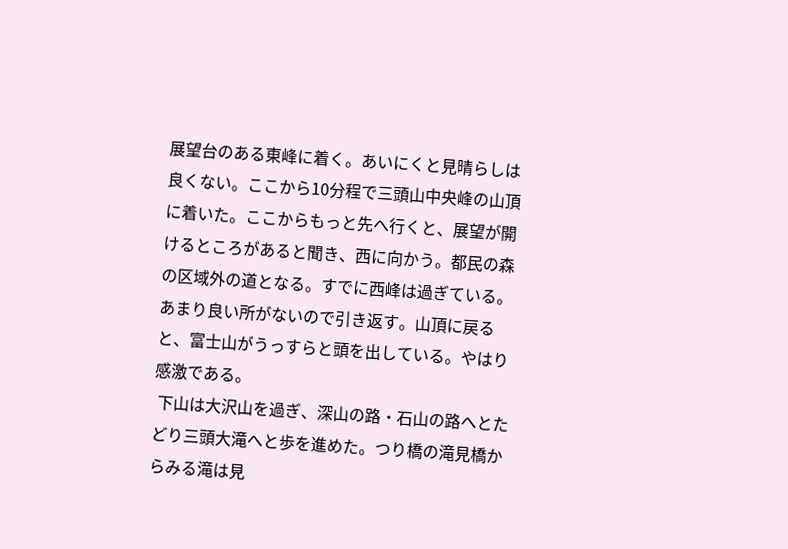展望台のある東峰に着く。あいにくと見晴らしは良くない。ここから10分程で三頭山中央峰の山頂に着いた。ここからもっと先へ行くと、展望が開けるところがあると聞き、西に向かう。都民の森の区域外の道となる。すでに西峰は過ぎている。あまり良い所がないので引き返す。山頂に戻ると、富士山がうっすらと頭を出している。やはり感激である。
 下山は大沢山を過ぎ、深山の路・石山の路へとたどり三頭大滝へと歩を進めた。つり橋の滝見橋からみる滝は見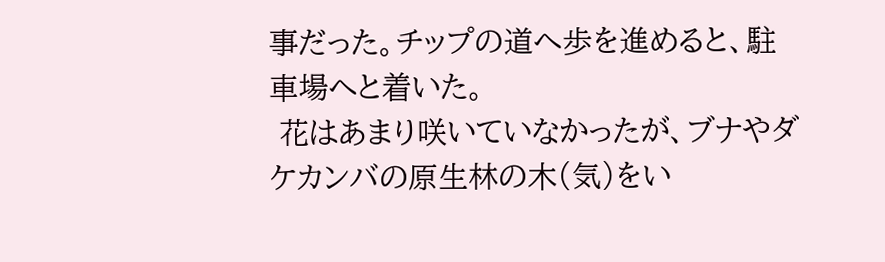事だった。チップの道へ歩を進めると、駐車場へと着いた。
 花はあまり咲いていなかったが、ブナやダケカンバの原生林の木(気)をい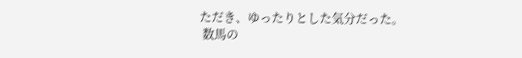ただき、ゆったりとした気分だった。
 数馬の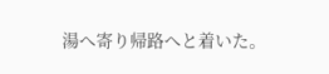湯へ寄り帰路へと着いた。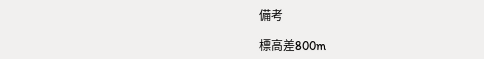備考

標高差800m